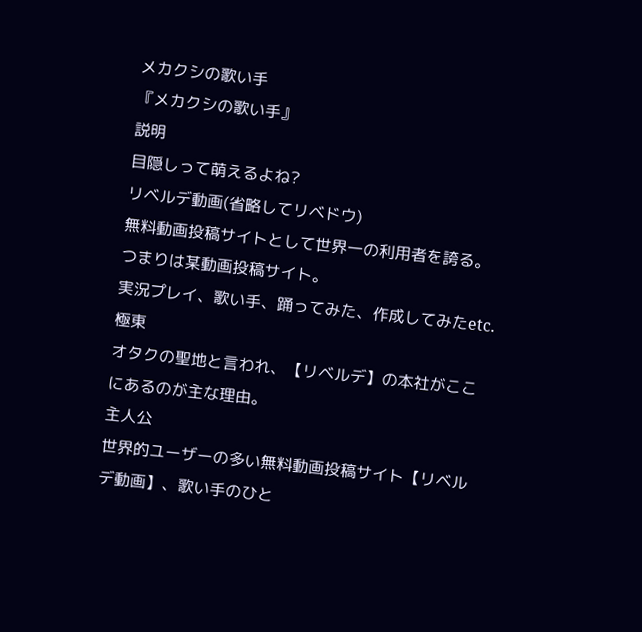メカクシの歌い手
『メカクシの歌い手』
説明
目隠しって萌えるよね?
リベルデ動画(省略してリベドウ)
無料動画投稿サイトとして世界一の利用者を誇る。つまりは某動画投稿サイト。
実況プレイ、歌い手、踊ってみた、作成してみたetc.
極東
オタクの聖地と言われ、【リベルデ】の本社がここにあるのが主な理由。
主人公
世界的ユーザーの多い無料動画投稿サイト【リベルデ動画】、歌い手のひと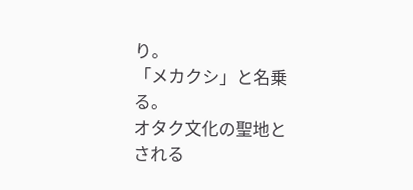り。
「メカクシ」と名乗る。
オタク文化の聖地とされる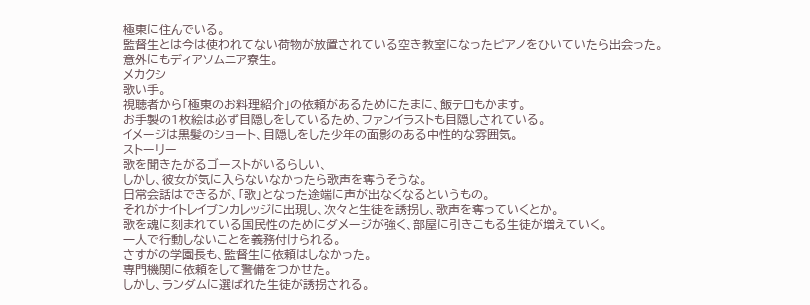極東に住んでいる。
監督生とは今は使われてない荷物が放置されている空き教室になったピアノをひいていたら出会った。
意外にもディアソムニア寮生。
メカクシ
歌い手。
視聴者から「極東のお料理紹介」の依頼があるためにたまに、飯テロもかます。
お手製の1枚絵は必ず目隠しをしているため、ファンイラストも目隠しされている。
イメージは黒髪のショート、目隠しをした少年の面影のある中性的な雰囲気。
ストーリー
歌を聞きたがるゴーストがいるらしい、
しかし、彼女が気に入らないなかったら歌声を奪うそうな。
日常会話はできるが、「歌」となった途端に声が出なくなるというもの。
それがナイトレイブンカレッジに出現し、次々と生徒を誘拐し、歌声を奪っていくとか。
歌を魂に刻まれている国民性のためにダメージが強く、部屋に引きこもる生徒が増えていく。
一人で行動しないことを義務付けられる。
さすがの学園長も、監督生に依頼はしなかった。
専門機関に依頼をして警備をつかせた。
しかし、ランダムに選ばれた生徒が誘拐される。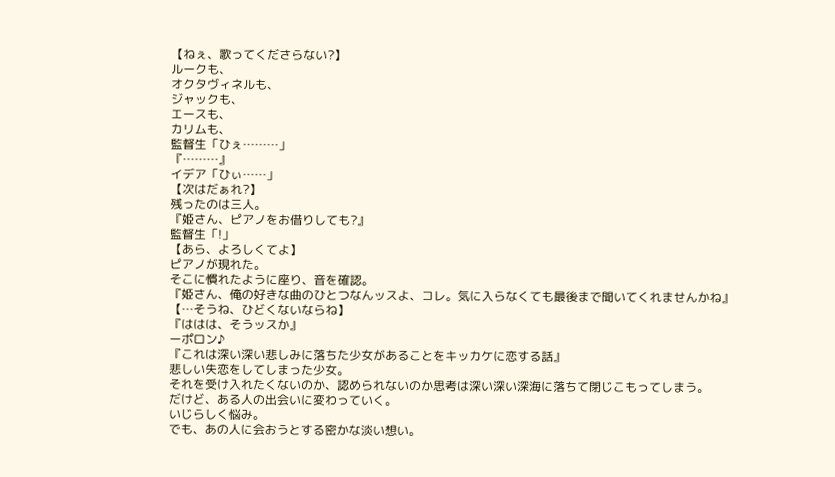【ねぇ、歌ってくださらない?】
ルークも、
オクタヴィネルも、
ジャックも、
エースも、
カリムも、
監督生「ひぇ………」
『………』
イデア「ひぃ……」
【次はだぁれ?】
残ったのは三人。
『姫さん、ピアノをお借りしても?』
監督生「!」
【あら、よろしくてよ】
ピアノが現れた。
そこに慣れたように座り、音を確認。
『姫さん、俺の好きな曲のひとつなんッスよ、コレ。気に入らなくても最後まで聞いてくれませんかね』
【…そうね、ひどくないならね】
『ははは、そうッスか』
ーポロン♪
『これは深い深い悲しみに落ちた少女があることをキッカケに恋する話』
悲しい失恋をしてしまった少女。
それを受け入れたくないのか、認められないのか思考は深い深い深海に落ちて閉じこもってしまう。
だけど、ある人の出会いに変わっていく。
いじらしく悩み。
でも、あの人に会おうとする密かな淡い想い。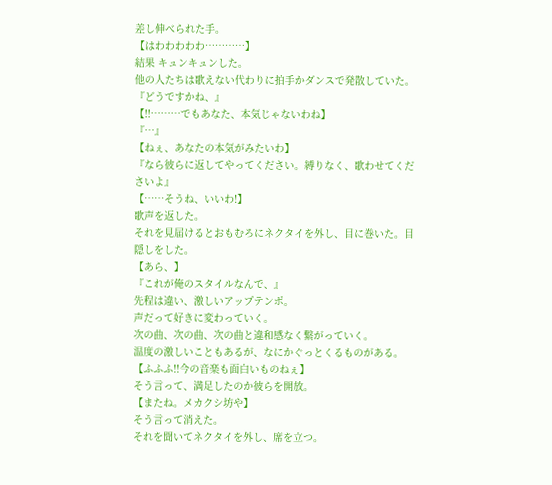差し伸べられた手。
【はわわわわわ…………】
結果 キュンキュンした。
他の人たちは歌えない代わりに拍手かダンスで発散していた。
『どうですかね、』
【!!………でもあなた、本気じゃないわね】
『…』
【ねぇ、あなたの本気がみたいわ】
『なら彼らに返してやってください。縛りなく、歌わせてくださいよ』
【……そうね、いいわ!】
歌声を返した。
それを見届けるとおもむろにネクタイを外し、目に巻いた。目隠しをした。
【あら、】
『これが俺のスタイルなんで、』
先程は違い、激しいアップテンポ。
声だって好きに変わっていく。
次の曲、次の曲、次の曲と違和感なく繋がっていく。
温度の激しいこともあるが、なにかぐっとくるものがある。
【ふふふ!!今の音楽も面白いものねぇ】
そう言って、満足したのか彼らを開放。
【またね。メカクシ坊や】
そう言って消えた。
それを聞いてネクタイを外し、席を立つ。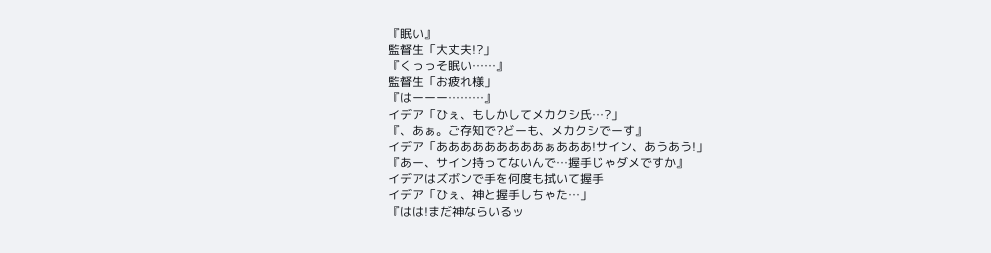『眠い』
監督生「大丈夫!?」
『くっっそ眠い……』
監督生「お疲れ様」
『はーーー………』
イデア「ひぇ、もしかしてメカクシ氏…?」
『、あぁ。ご存知で?どーも、メカクシでーす』
イデア「あああああああああぁあああ!サイン、あうあう!」
『あー、サイン持ってないんで…握手じゃダメですか』
イデアはズボンで手を何度も拭いて握手
イデア「ひぇ、神と握手しちゃた…」
『はは!まだ神ならいるッ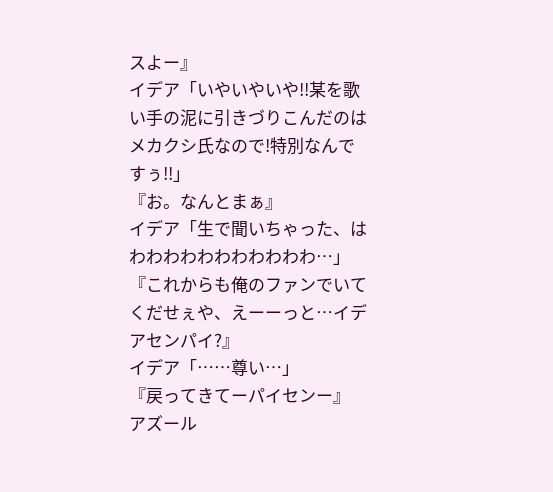スよー』
イデア「いやいやいや!!某を歌い手の泥に引きづりこんだのはメカクシ氏なので!特別なんですぅ!!」
『お。なんとまぁ』
イデア「生で聞いちゃった、はわわわわわわわわわわわ…」
『これからも俺のファンでいてくだせぇや、えーーっと…イデアセンパイ?』
イデア「……尊い…」
『戻ってきてーパイセンー』
アズール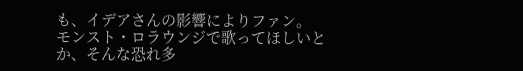も、イデアさんの影響によりファン。
モンスト・ロラウンジで歌ってほしいとか、そんな恐れ多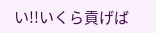い!!いくら貢げば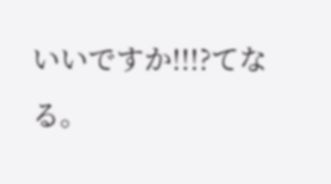いいですか!!!?てなる。